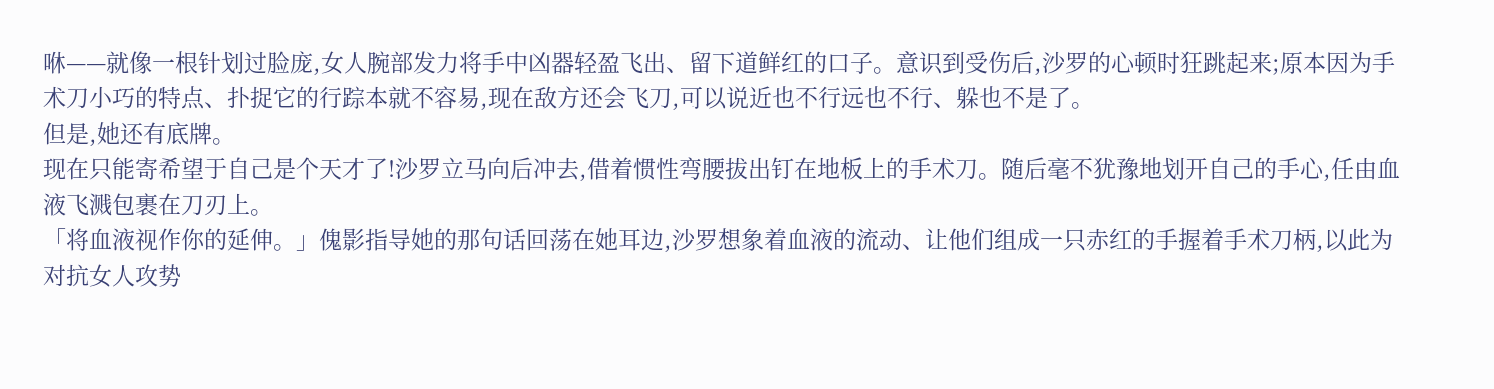咻——就像一根针划过脸庞,女人腕部发力将手中凶器轻盈飞出、留下道鲜红的口子。意识到受伤后,沙罗的心顿时狂跳起来;原本因为手术刀小巧的特点、扑捉它的行踪本就不容易,现在敌方还会飞刀,可以说近也不行远也不行、躲也不是了。
但是,她还有底牌。
现在只能寄希望于自己是个天才了!沙罗立马向后冲去,借着惯性弯腰拔出钉在地板上的手术刀。随后毫不犹豫地划开自己的手心,任由血液飞溅包裹在刀刃上。
「将血液视作你的延伸。」傀影指导她的那句话回荡在她耳边,沙罗想象着血液的流动、让他们组成一只赤红的手握着手术刀柄,以此为对抗女人攻势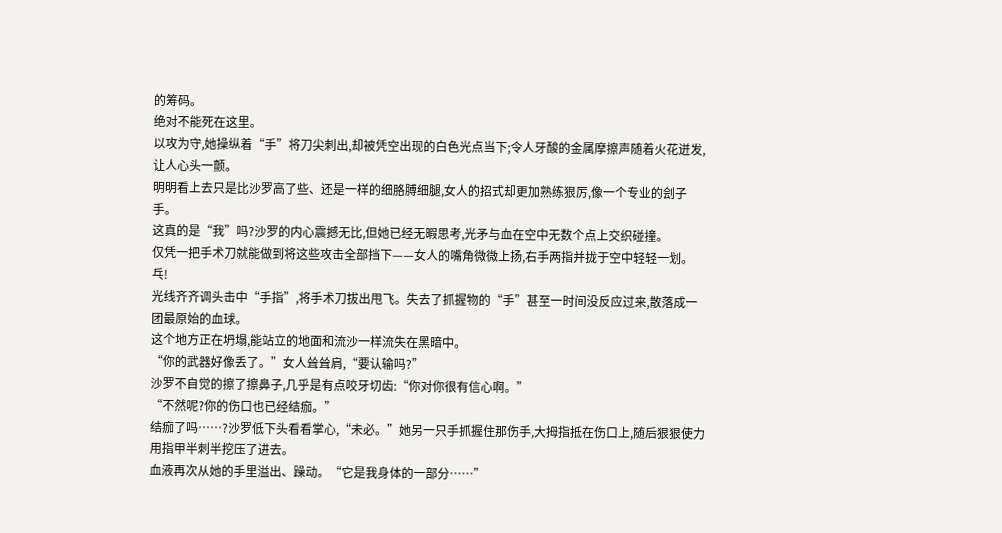的筹码。
绝对不能死在这里。
以攻为守,她操纵着“手”将刀尖刺出,却被凭空出现的白色光点当下;令人牙酸的金属摩擦声随着火花迸发,让人心头一颤。
明明看上去只是比沙罗高了些、还是一样的细胳膊细腿,女人的招式却更加熟练狠厉,像一个专业的刽子手。
这真的是“我”吗?沙罗的内心震撼无比,但她已经无暇思考,光矛与血在空中无数个点上交织碰撞。
仅凭一把手术刀就能做到将这些攻击全部挡下——女人的嘴角微微上扬,右手两指并拢于空中轻轻一划。
乓!
光线齐齐调头击中“手指”,将手术刀拔出甩飞。失去了抓握物的“手”甚至一时间没反应过来,散落成一团最原始的血球。
这个地方正在坍塌,能站立的地面和流沙一样流失在黑暗中。
“你的武器好像丢了。”女人耸耸肩,“要认输吗?”
沙罗不自觉的擦了擦鼻子,几乎是有点咬牙切齿:“你对你很有信心啊。”
“不然呢?你的伤口也已经结痂。”
结痂了吗……?沙罗低下头看看掌心,“未必。”她另一只手抓握住那伤手,大拇指抵在伤口上,随后狠狠使力用指甲半刺半挖压了进去。
血液再次从她的手里溢出、躁动。“它是我身体的一部分……”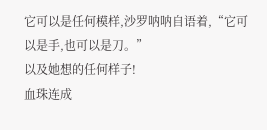它可以是任何模样,沙罗呐呐自语着,“它可以是手,也可以是刀。”
以及她想的任何样子!
血珠连成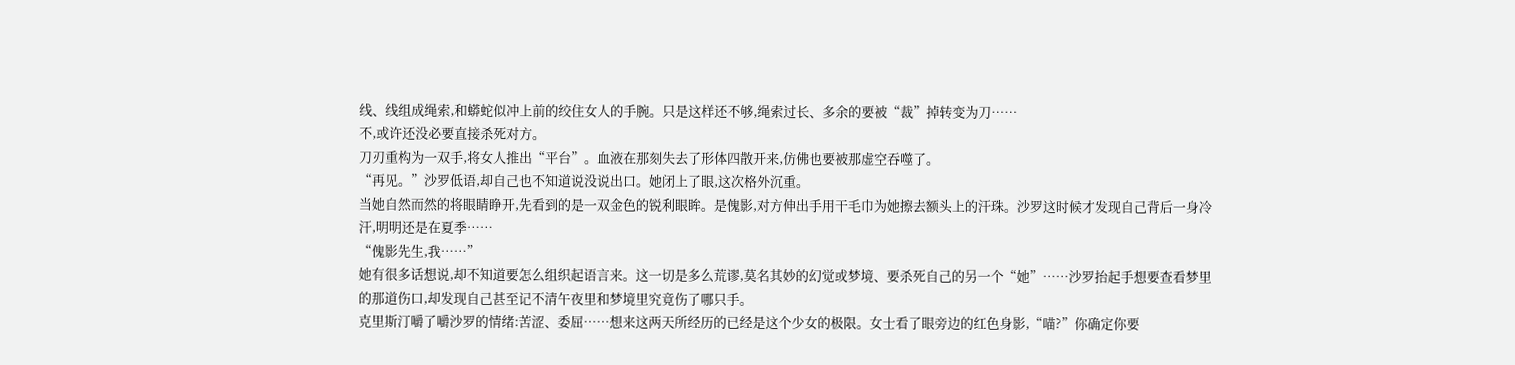线、线组成绳索,和蟒蛇似冲上前的绞住女人的手腕。只是这样还不够,绳索过长、多余的要被“裁”掉转变为刀……
不,或许还没必要直接杀死对方。
刀刃重构为一双手,将女人推出“平台”。血液在那刻失去了形体四散开来,仿佛也要被那虚空吞噬了。
“再见。”沙罗低语,却自己也不知道说没说出口。她闭上了眼,这次格外沉重。
当她自然而然的将眼睛睁开,先看到的是一双金色的锐利眼眸。是傀影,对方伸出手用干毛巾为她擦去额头上的汗珠。沙罗这时候才发现自己背后一身冷汗,明明还是在夏季……
“傀影先生,我……”
她有很多话想说,却不知道要怎么组织起语言来。这一切是多么荒谬,莫名其妙的幻觉或梦境、要杀死自己的另一个“她”……沙罗抬起手想要查看梦里的那道伤口,却发现自己甚至记不清午夜里和梦境里究竟伤了哪只手。
克里斯汀嚼了嚼沙罗的情绪:苦涩、委屈……想来这两天所经历的已经是这个少女的极限。女士看了眼旁边的红色身影,“喵?”你确定你要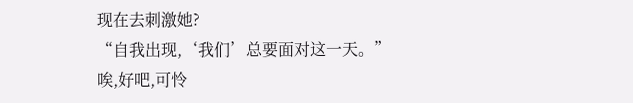现在去刺激她?
“自我出现,‘我们’总要面对这一天。”
唉,好吧,可怜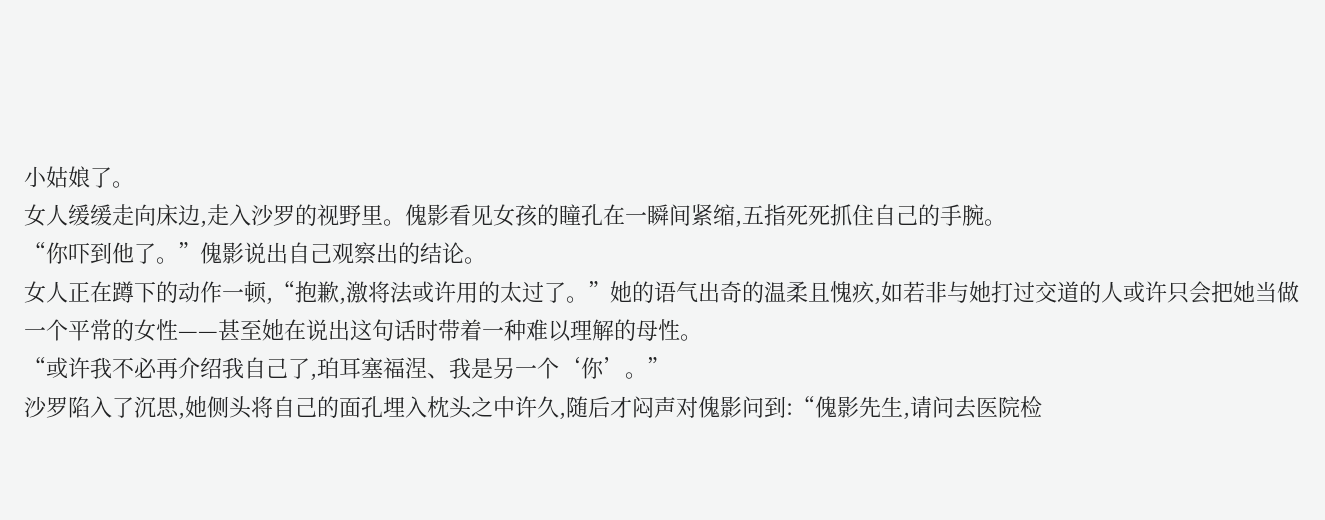小姑娘了。
女人缓缓走向床边,走入沙罗的视野里。傀影看见女孩的瞳孔在一瞬间紧缩,五指死死抓住自己的手腕。
“你吓到他了。”傀影说出自己观察出的结论。
女人正在蹲下的动作一顿,“抱歉,激将法或许用的太过了。”她的语气出奇的温柔且愧疚,如若非与她打过交道的人或许只会把她当做一个平常的女性——甚至她在说出这句话时带着一种难以理解的母性。
“或许我不必再介绍我自己了,珀耳塞福涅、我是另一个‘你’。”
沙罗陷入了沉思,她侧头将自己的面孔埋入枕头之中许久,随后才闷声对傀影问到:“傀影先生,请问去医院检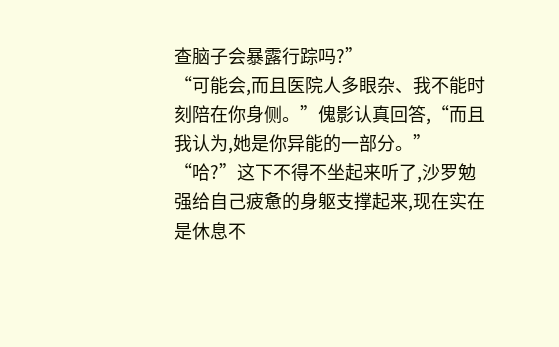查脑子会暴露行踪吗?”
“可能会,而且医院人多眼杂、我不能时刻陪在你身侧。”傀影认真回答,“而且我认为,她是你异能的一部分。”
“哈?”这下不得不坐起来听了,沙罗勉强给自己疲惫的身躯支撑起来,现在实在是休息不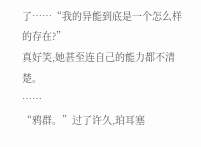了……“我的异能到底是一个怎么样的存在?”
真好笑,她甚至连自己的能力都不清楚。
……
“鸦群。”过了许久,珀耳塞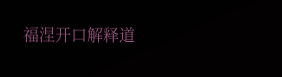福涅开口解释道